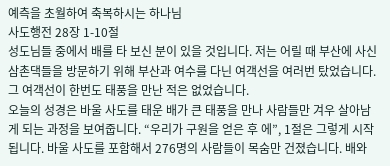예측을 초월하여 축복하시는 하나님
사도행전 28장 1-10절
성도님들 중에서 배를 타 보신 분이 있을 것입니다. 저는 어릴 때 부산에 사신 삼촌댁들을 방문하기 위해 부산과 여수를 다닌 여객선을 여러번 탔었습니다. 그 여객선이 한번도 태풍을 만난 적은 없었습니다.
오늘의 성경은 바울 사도를 태운 배가 큰 태풍을 만나 사람들만 겨우 살아남게 되는 과정을 보여줍니다. “우리가 구원을 얻은 후 에”, 1절은 그렇게 시작됩니다. 바울 사도를 포함해서 276명의 사람들이 목숨만 건졌습니다. 배와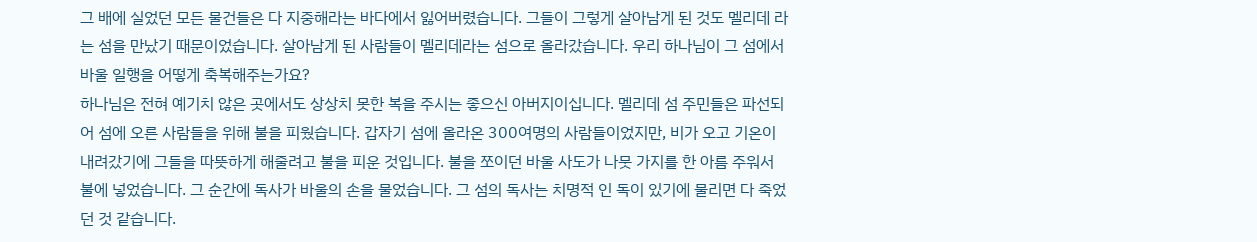그 배에 실었던 모든 물건들은 다 지중해라는 바다에서 잃어버렸습니다. 그들이 그렇게 살아남게 된 것도 멜리데 라는 섬을 만났기 때문이었습니다. 살아남게 된 사람들이 멜리데라는 섬으로 올라갔습니다. 우리 하나님이 그 섬에서 바울 일행을 어떻게 축복해주는가요?
하나님은 전혀 예기치 않은 곳에서도 상상치 못한 복을 주시는 좋으신 아버지이십니다. 멜리데 섬 주민들은 파선되어 섬에 오른 사람들을 위해 불을 피웠습니다. 갑자기 섬에 올라온 300여명의 사람들이었지만, 비가 오고 기온이 내려갔기에 그들을 따뜻하게 해줄려고 불을 피운 것입니다. 불을 쪼이던 바울 사도가 나뭇 가지를 한 아름 주워서 불에 넣었습니다. 그 순간에 독사가 바울의 손을 물었습니다. 그 섬의 독사는 치명적 인 독이 있기에 물리면 다 죽었던 것 같습니다.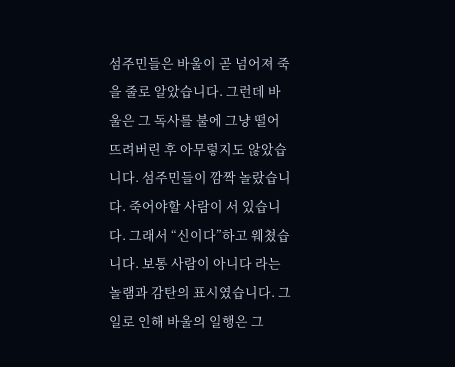섬주민들은 바울이 곧 넘어져 죽을 줄로 알았습니다. 그런데 바울은 그 독사를 불에 그냥 떨어뜨려버린 후 아무렇지도 않았습니다. 섬주민들이 깜짝 놀랐습니다. 죽어야할 사람이 서 있습니다. 그래서 “신이다”하고 웨쳤습니다. 보통 사람이 아니다 라는 놀램과 감탄의 표시였습니다. 그 일로 인해 바울의 일행은 그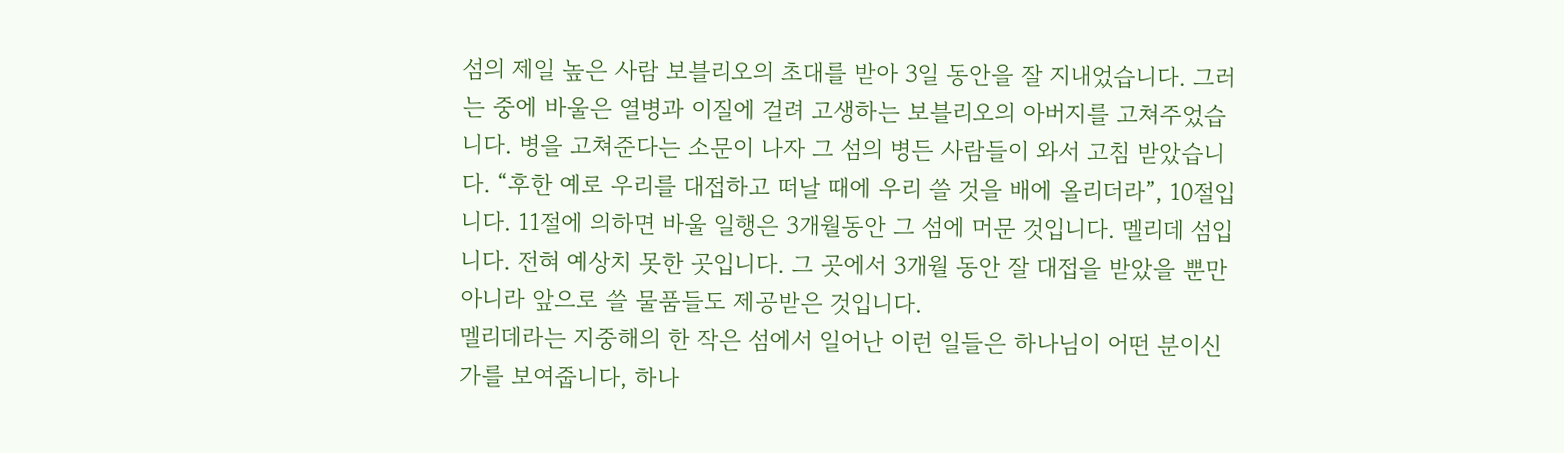섬의 제일 높은 사람 보블리오의 초대를 받아 3일 동안을 잘 지내었습니다. 그러는 중에 바울은 열병과 이질에 걸려 고생하는 보블리오의 아버지를 고쳐주었습니다. 병을 고쳐준다는 소문이 나자 그 섬의 병든 사람들이 와서 고침 받았습니다. “후한 예로 우리를 대접하고 떠날 때에 우리 쓸 것을 배에 올리더라”, 10절입니다. 11절에 의하면 바울 일행은 3개월동안 그 섬에 머문 것입니다. 멜리데 섬입니다. 전혀 예상치 못한 곳입니다. 그 곳에서 3개월 동안 잘 대접을 받았을 뿐만 아니라 앞으로 쓸 물품들도 제공받은 것입니다.
멜리데라는 지중해의 한 작은 섬에서 일어난 이런 일들은 하나님이 어떤 분이신가를 보여줍니다, 하나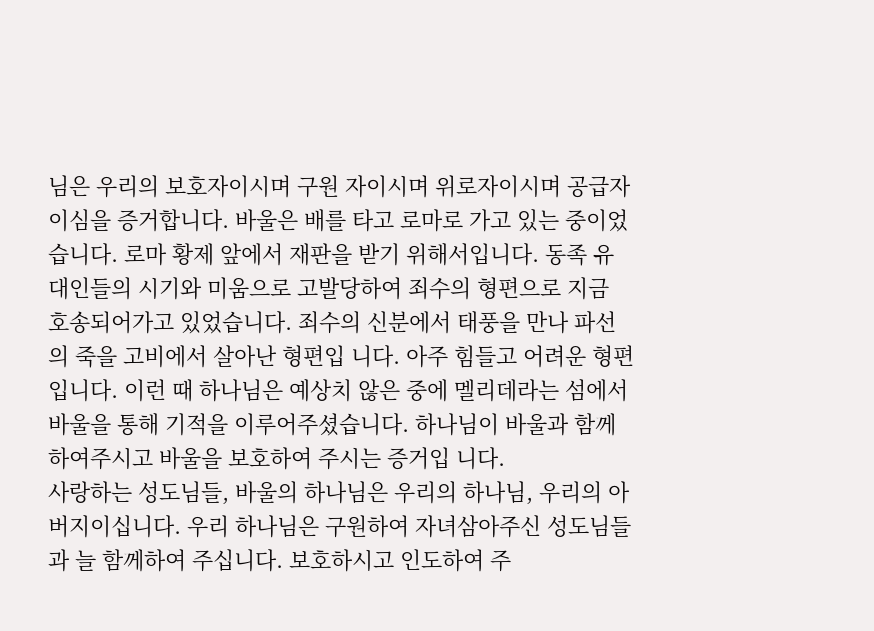님은 우리의 보호자이시며 구원 자이시며 위로자이시며 공급자이심을 증거합니다. 바울은 배를 타고 로마로 가고 있는 중이었습니다. 로마 황제 앞에서 재판을 받기 위해서입니다. 동족 유대인들의 시기와 미움으로 고발당하여 죄수의 형편으로 지금 호송되어가고 있었습니다. 죄수의 신분에서 태풍을 만나 파선의 죽을 고비에서 살아난 형편입 니다. 아주 힘들고 어려운 형편입니다. 이런 때 하나님은 예상치 않은 중에 멜리데라는 섬에서 바울을 통해 기적을 이루어주셨습니다. 하나님이 바울과 함께 하여주시고 바울을 보호하여 주시는 증거입 니다.
사랑하는 성도님들, 바울의 하나님은 우리의 하나님, 우리의 아버지이십니다. 우리 하나님은 구원하여 자녀삼아주신 성도님들과 늘 함께하여 주십니다. 보호하시고 인도하여 주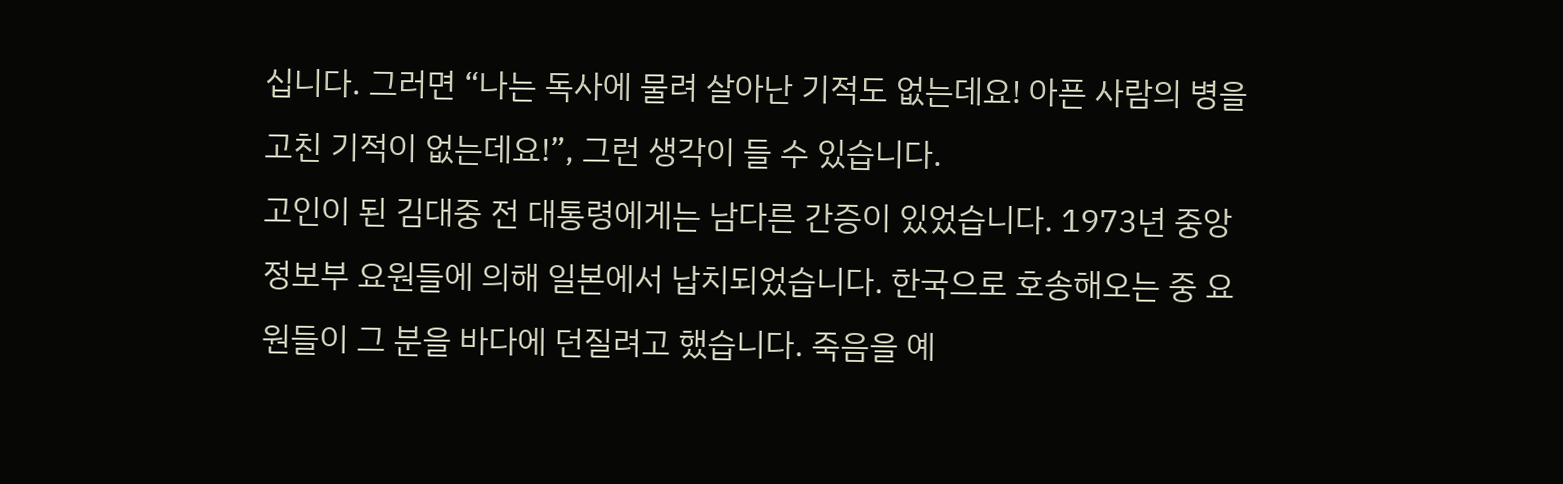십니다. 그러면 “나는 독사에 물려 살아난 기적도 없는데요! 아픈 사람의 병을 고친 기적이 없는데요!”, 그런 생각이 들 수 있습니다.
고인이 된 김대중 전 대통령에게는 남다른 간증이 있었습니다. 1973년 중앙정보부 요원들에 의해 일본에서 납치되었습니다. 한국으로 호송해오는 중 요원들이 그 분을 바다에 던질려고 했습니다. 죽음을 예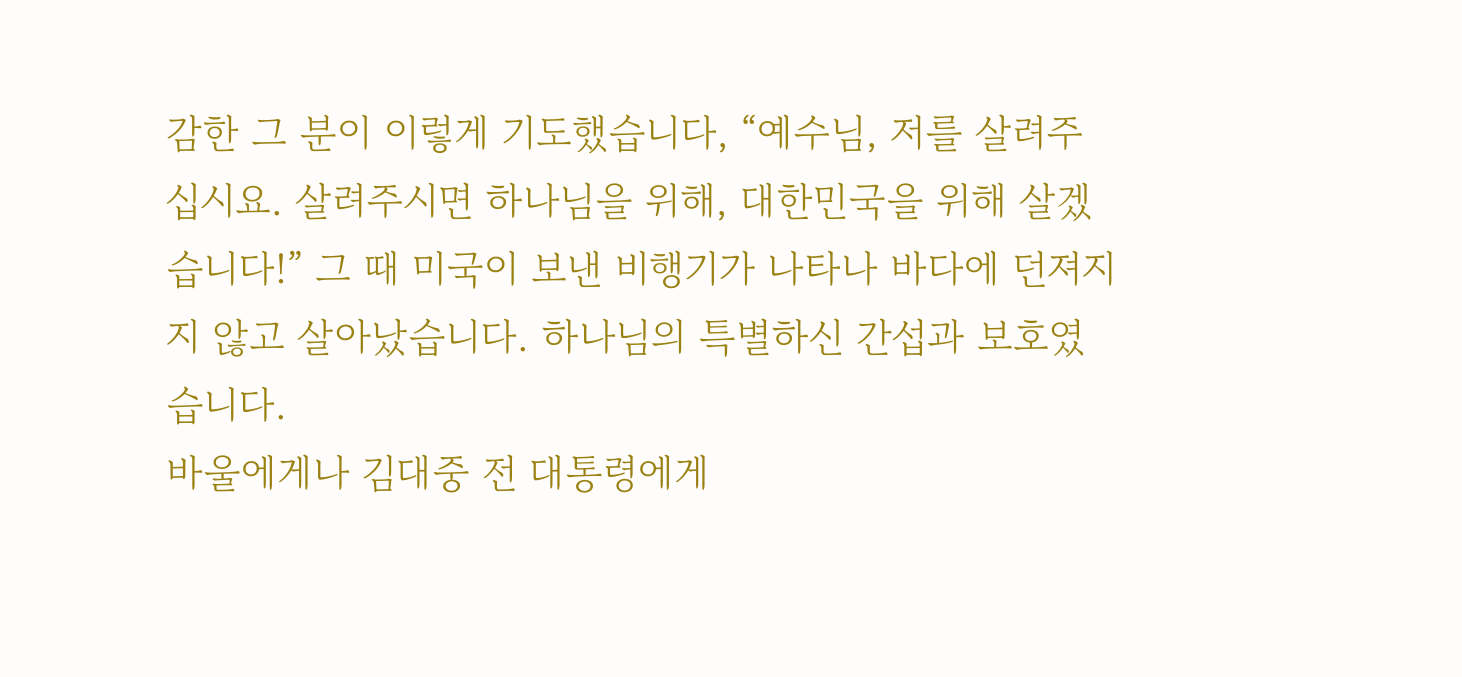감한 그 분이 이렇게 기도했습니다, “예수님, 저를 살려주 십시요. 살려주시면 하나님을 위해, 대한민국을 위해 살겠습니다!” 그 때 미국이 보낸 비행기가 나타나 바다에 던져지지 않고 살아났습니다. 하나님의 특별하신 간섭과 보호였습니다.
바울에게나 김대중 전 대통령에게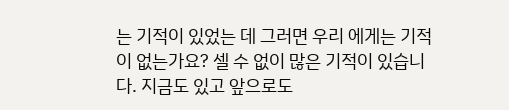는 기적이 있었는 데 그러면 우리 에게는 기적이 없는가요? 셀 수 없이 많은 기적이 있습니다. 지금도 있고 앞으로도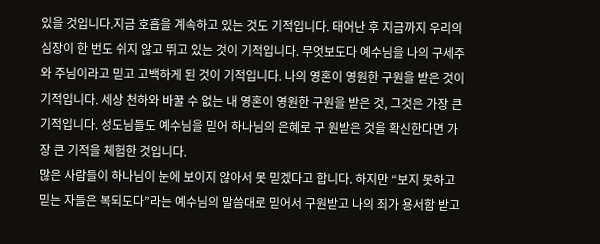있을 것입니다.지금 호흡을 계속하고 있는 것도 기적입니다. 태어난 후 지금까지 우리의 심장이 한 번도 쉬지 않고 뛰고 있는 것이 기적입니다. 무엇보도다 예수님을 나의 구세주와 주님이라고 믿고 고백하게 된 것이 기적입니다. 나의 영혼이 영원한 구원을 받은 것이 기적입니다. 세상 천하와 바꿀 수 없는 내 영혼이 영원한 구원을 받은 것, 그것은 가장 큰 기적입니다. 성도님들도 예수님을 믿어 하나님의 은혜로 구 원받은 것을 확신한다면 가장 큰 기적을 체험한 것입니다.
많은 사람들이 하나님이 눈에 보이지 않아서 못 믿겠다고 합니다. 하지만 “보지 못하고 믿는 자들은 복되도다”라는 예수님의 말씀대로 믿어서 구원받고 나의 죄가 용서함 받고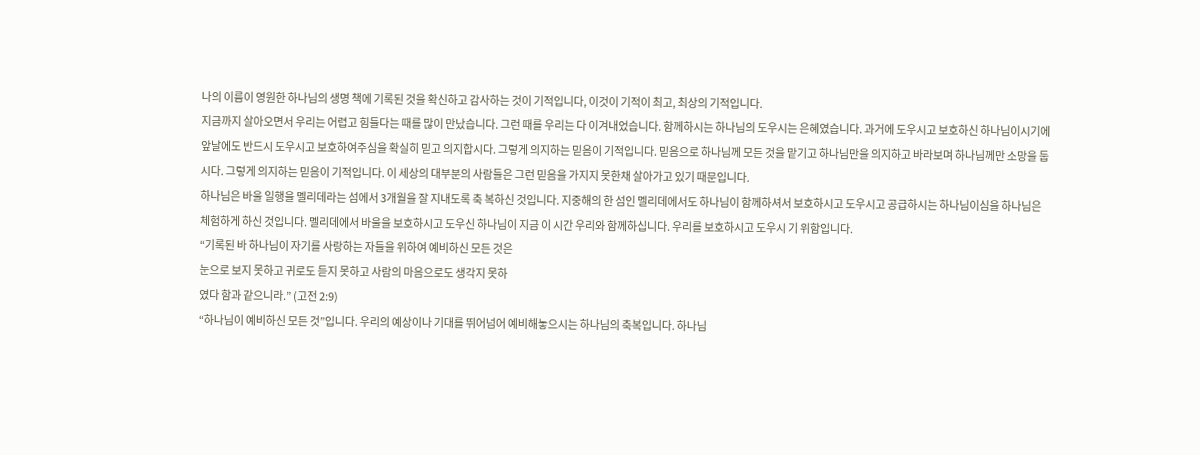나의 이름이 영원한 하나님의 생명 책에 기록된 것을 확신하고 감사하는 것이 기적입니다, 이것이 기적이 최고, 최상의 기적입니다.
지금까지 살아오면서 우리는 어렵고 힘들다는 때를 많이 만났습니다. 그런 때를 우리는 다 이겨내었습니다. 함께하시는 하나님의 도우시는 은혜였습니다. 과거에 도우시고 보호하신 하나님이시기에 앞날에도 반드시 도우시고 보호하여주심을 확실히 믿고 의지합시다. 그렇게 의지하는 믿음이 기적입니다. 믿음으로 하나님께 모든 것을 맡기고 하나님만을 의지하고 바라보며 하나님께만 소망을 둡시다. 그렇게 의지하는 믿음이 기적입니다. 이 세상의 대부분의 사람들은 그런 믿음을 가지지 못한채 살아가고 있기 때문입니다.
하나님은 바울 일행을 멜리데라는 섬에서 3개월을 잘 지내도록 축 복하신 것입니다. 지중해의 한 섬인 멜리데에서도 하나님이 함께하셔서 보호하시고 도우시고 공급하시는 하나님이심을 하나님은 체험하게 하신 것입니다. 멜리데에서 바울을 보호하시고 도우신 하나님이 지금 이 시간 우리와 함께하십니다. 우리를 보호하시고 도우시 기 위함입니다.
“기록된 바 하나님이 자기를 사랑하는 자들을 위하여 예비하신 모든 것은
눈으로 보지 못하고 귀로도 듣지 못하고 사람의 마음으로도 생각지 못하
였다 함과 같으니라.” (고전 2:9)
“하나님이 예비하신 모든 것”입니다. 우리의 예상이나 기대를 뛰어넘어 예비해놓으시는 하나님의 축복입니다. 하나님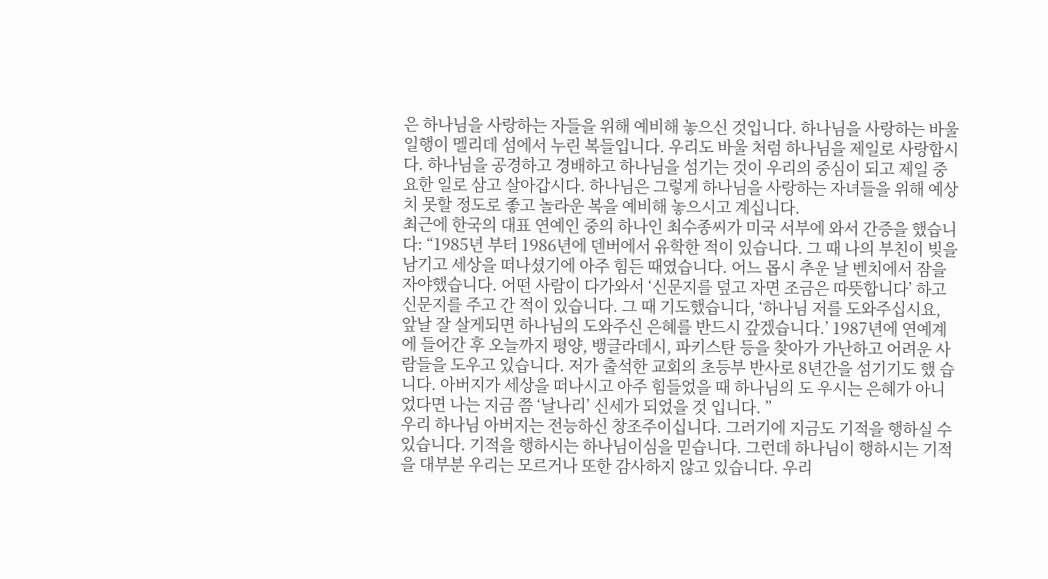은 하나님을 사랑하는 자들을 위해 예비해 놓으신 것입니다. 하나님을 사랑하는 바울 일행이 멜리데 섬에서 누린 복들입니다. 우리도 바울 처럼 하나님을 제일로 사랑합시다. 하나님을 공경하고 경배하고 하나님을 섬기는 것이 우리의 중심이 되고 제일 중요한 일로 삼고 살아갑시다. 하나님은 그렇게 하나님을 사랑하는 자녀들을 위해 예상치 못할 정도로 좋고 놀라운 복을 예비해 놓으시고 계십니다.
최근에 한국의 대표 연예인 중의 하나인 최수종씨가 미국 서부에 와서 간증을 했습니다: “1985년 부터 1986년에 덴버에서 유학한 적이 있습니다. 그 때 나의 부친이 빚을 남기고 세상을 떠나셨기에 아주 힘든 때였습니다. 어느 몹시 추운 날 벤치에서 잠을 자야했습니다. 어떤 사람이 다가와서 ‘신문지를 덮고 자면 조금은 따뜻합니다’ 하고 신문지를 주고 간 적이 있습니다. 그 때 기도했습니다, ‘하나님 저를 도와주십시요, 앞날 잘 살게되면 하나님의 도와주신 은혜를 반드시 갚겠습니다.’ 1987년에 연예계에 들어간 후 오늘까지 평양, 뱅글라데시, 파키스탄 등을 찾아가 가난하고 어려운 사람들을 도우고 있습니다. 저가 출석한 교회의 초등부 반사로 8년간을 섬기기도 했 습니다. 아버지가 세상을 떠나시고 아주 힘들었을 때 하나님의 도 우시는 은혜가 아니었다면 나는 지금 쯤 ‘날나리’ 신세가 되었을 것 입니다. ”
우리 하나님 아버지는 전능하신 창조주이십니다. 그러기에 지금도 기적을 행하실 수 있습니다. 기적을 행하시는 하나님이심을 믿습니다. 그런데 하나님이 행하시는 기적을 대부분 우리는 모르거나 또한 감사하지 않고 있습니다. 우리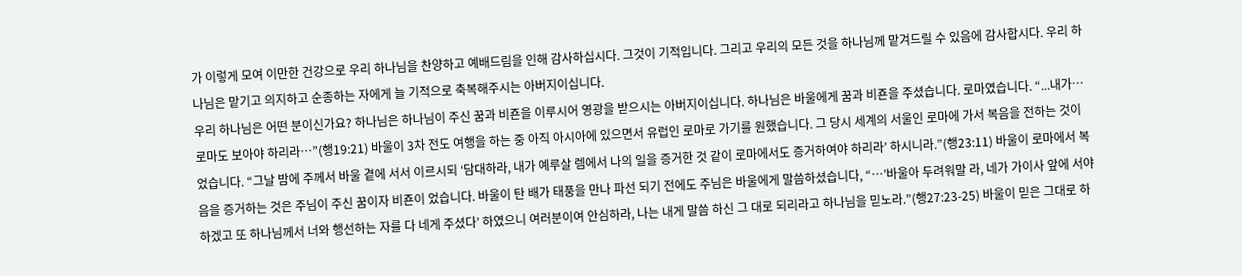가 이렇게 모여 이만한 건강으로 우리 하나님을 찬양하고 예배드림을 인해 감사하십시다. 그것이 기적입니다. 그리고 우리의 모든 것을 하나님께 맡겨드릴 수 있음에 감사합시다. 우리 하나님은 맡기고 의지하고 순종하는 자에게 늘 기적으로 축복해주시는 아버지이십니다.
우리 하나님은 어떤 분이신가요? 하나님은 하나님이 주신 꿈과 비죤을 이루시어 영광을 받으시는 아버지이십니다. 하나님은 바울에게 꿈과 비죤을 주셨습니다. 로마였습니다. “...내가…로마도 보아야 하리라…”(행19:21) 바울이 3차 전도 여행을 하는 중 아직 아시아에 있으면서 유럽인 로마로 가기를 원했습니다. 그 당시 세계의 서울인 로마에 가서 복음을 전하는 것이었습니다. “그날 밤에 주께서 바울 곁에 서서 이르시되 ‘담대하라, 내가 예루살 렘에서 나의 일을 증거한 것 같이 로마에서도 증거하여야 하리라’ 하시니라.”(행23:11) 바울이 로마에서 복음을 증거하는 것은 주님이 주신 꿈이자 비죤이 었습니다. 바울이 탄 배가 태풍을 만나 파선 되기 전에도 주님은 바울에게 말씀하셨습니다, “…’바울아 두려워말 라, 네가 가이사 앞에 서야하겠고 또 하나님께서 너와 행선하는 자를 다 네게 주셨다’ 하였으니 여러분이여 안심하라, 나는 내게 말씀 하신 그 대로 되리라고 하나님을 믿노라.”(행27:23-25) 바울이 믿은 그대로 하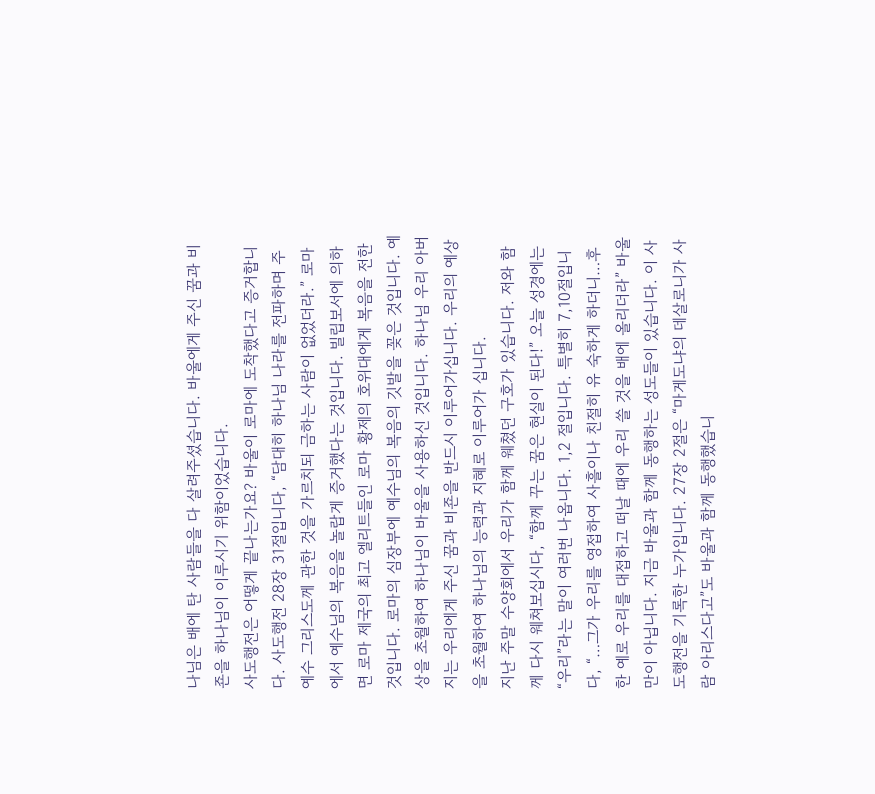나님은 배에 탄 사람들을 다 살려주셨습니다. 바울에게 주신 꿈과 비죤을 하나님이 이루시기 위함이었습니다.
사도행전은 어떻게 끝나는가요? 바울이 로마에 도착했다고 증거합니다. 사도행전 28장 31절입니다, “담대히 하나님 나라를 전파하며 주 예수 그리스도께 관한 것을 가르치되 금하는 사람이 없었더라.” 로마에서 예수님의 복음을 놀랍게 증거했다는 것입니다. 빌립보서에 의하면 로마 제국의 최고 엘리트들인 로마 황제의 호위대에게 복음을 전한 것입니다. 로마의 심장부에 예수님의 복음의 깃발을 꽂은 것입니다. 예상을 초월하여 하나님이 바울을 사용하신 것입니다. 하나님 우리 아버지는 우리에게 주신 꿈과 비죤을 반드시 이루어가십니다. 우리의 예상을 초월하여 하나님의 능력과 지혜로 이루어가 십니다.
지난 주말 수양회에서 우리가 함께 웨쳤던 구호가 있습니다. 저와 함께 다시 웨쳐보십시다, “함께 꾸는 꿈은 현실이 된다!” 오늘 성경에는 “우리”라는 말이 여러번 나옵니다. 1,2 절입니다. 특별히 7,10절입니다, “…그가 우리를 영접하여 사흘이나 친절히 유 숙하게 하더니…후한 예로 우리를 대접하고 떠날 때에 우리 쓸 것을 배에 올리더라” 바울만이 아닙니다. 지금 바울과 함께 동행하는 성도들이 있습니다. 이 사도행전을 기록한 누가입니다. 27장 2절은 “마게도냐의 데살로니가 사람 아리스다고”도 바울과 함께 동행했습니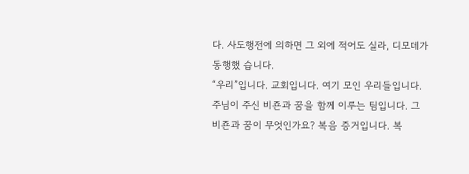다. 사도행전에 의하면 그 외에 적어도 실라, 디모데가 동행했 습니다.
“우리”입니다. 교회입니다. 여기 모인 우리들입니다. 주님이 주신 비죤과 꿈을 함께 이루는 팀입니다. 그 비죤과 꿈이 무엇인가요? 복음 증거입니다. 복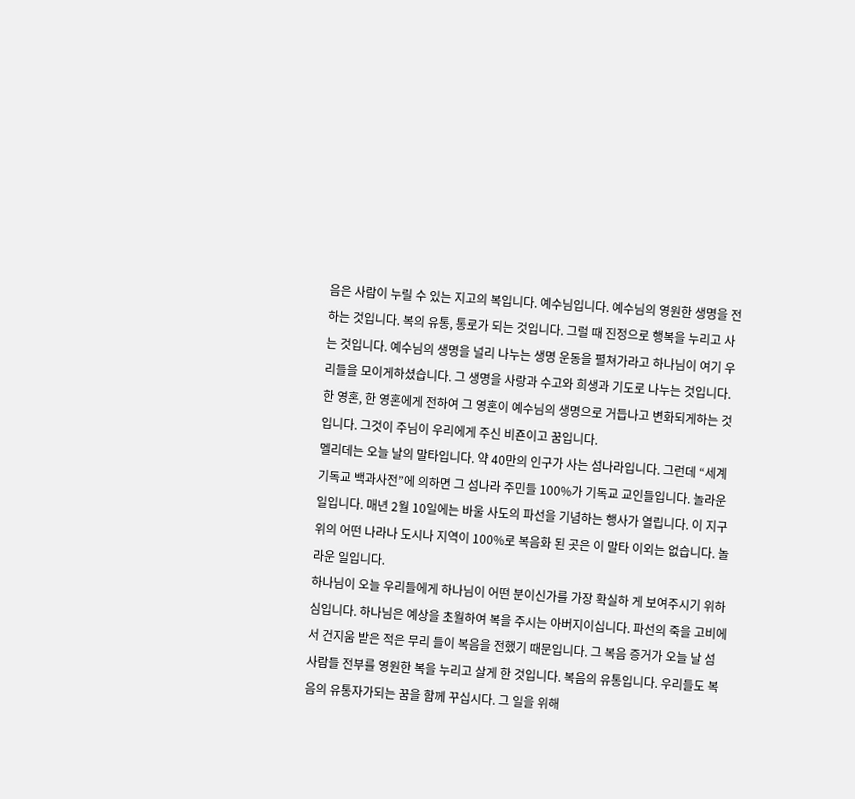음은 사람이 누릴 수 있는 지고의 복입니다. 예수님입니다. 예수님의 영원한 생명을 전하는 것입니다. 복의 유통, 통로가 되는 것입니다. 그럴 때 진정으로 행복을 누리고 사는 것입니다. 예수님의 생명을 널리 나누는 생명 운동을 펼쳐가라고 하나님이 여기 우리들을 모이게하셨습니다. 그 생명을 사랑과 수고와 희생과 기도로 나누는 것입니다. 한 영혼, 한 영혼에게 전하여 그 영혼이 예수님의 생명으로 거듭나고 변화되게하는 것입니다. 그것이 주님이 우리에게 주신 비죤이고 꿈입니다.
멜리데는 오늘 날의 말타입니다. 약 40만의 인구가 사는 섬나라입니다. 그런데 “세계 기독교 백과사전”에 의하면 그 섬나라 주민들 100%가 기독교 교인들입니다. 놀라운 일입니다. 매년 2월 10일에는 바울 사도의 파선을 기념하는 행사가 열립니다. 이 지구위의 어떤 나라나 도시나 지역이 100%로 복음화 된 곳은 이 말타 이외는 없습니다. 놀라운 일입니다.
하나님이 오늘 우리들에게 하나님이 어떤 분이신가를 가장 확실하 게 보여주시기 위하심입니다. 하나님은 예상을 초월하여 복을 주시는 아버지이십니다. 파선의 죽을 고비에서 건지움 받은 적은 무리 들이 복음을 전했기 때문입니다. 그 복음 증거가 오늘 날 섬 사람들 전부를 영원한 복을 누리고 살게 한 것입니다. 복음의 유통입니다. 우리들도 복음의 유통자가되는 꿈을 함께 꾸십시다. 그 일을 위해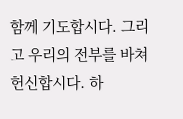함께 기도합시다. 그리고 우리의 전부를 바쳐 헌신합시다. 하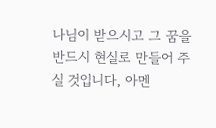나님이 받으시고 그 꿈을 반드시 현실로 만들어 주실 것입니다, 아멘